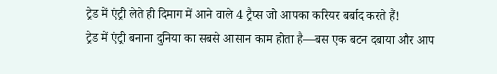ट्रेड में एंट्री लेते ही दिमाग में आने वाले 4 ट्रैप्स जो आपका करियर बर्बाद करते हैं!
ट्रेड में एंट्री बनाना दुनिया का सबसे आसान काम होता है—बस एक बटन दबाया और आप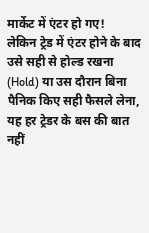मार्केट में एंटर हो गए!
लेकिन ट्रेड में एंटर होने के बाद उसे सही से होल्ड रखना (Hold) या उस दौरान बिना पैनिक किए सही फैसले लेना, यह हर ट्रेडर के बस की बात नहीं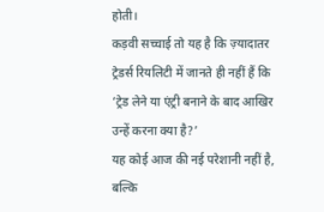होती।
कड़वी सच्चाई तो यह है कि ज़्यादातर ट्रेडर्स रियलिटी में जानते ही नहीं हैं कि ‘ट्रेड लेने या एंट्री बनाने के बाद आखिर उन्हें करना क्या है?’
यह कोई आज की नई परेशानी नहीं है, बल्कि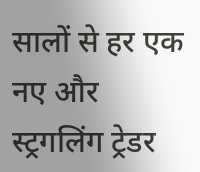सालों से हर एक नए और स्ट्रगलिंग ट्रेडर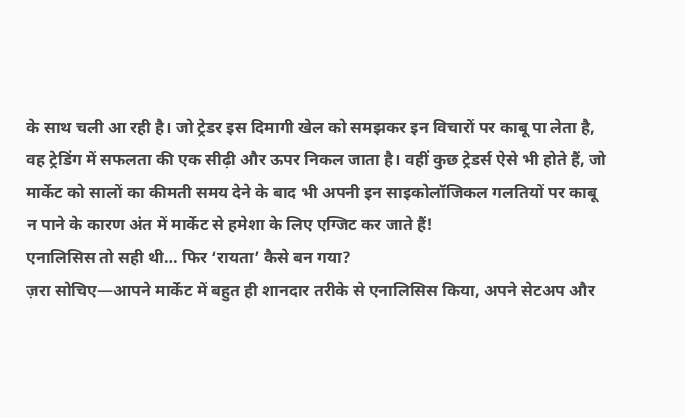के साथ चली आ रही है। जो ट्रेडर इस दिमागी खेल को समझकर इन विचारों पर काबू पा लेता है, वह ट्रेडिंग में सफलता की एक सीढ़ी और ऊपर निकल जाता है। वहीं कुछ ट्रेडर्स ऐसे भी होते हैं, जो मार्केट को सालों का कीमती समय देने के बाद भी अपनी इन साइकोलॉजिकल गलतियों पर काबू न पाने के कारण अंत में मार्केट से हमेशा के लिए एग्जिट कर जाते हैं!
एनालिसिस तो सही थी… फिर ‘रायता’ कैसे बन गया?
ज़रा सोचिए—आपने मार्केट में बहुत ही शानदार तरीके से एनालिसिस किया, अपने सेटअप और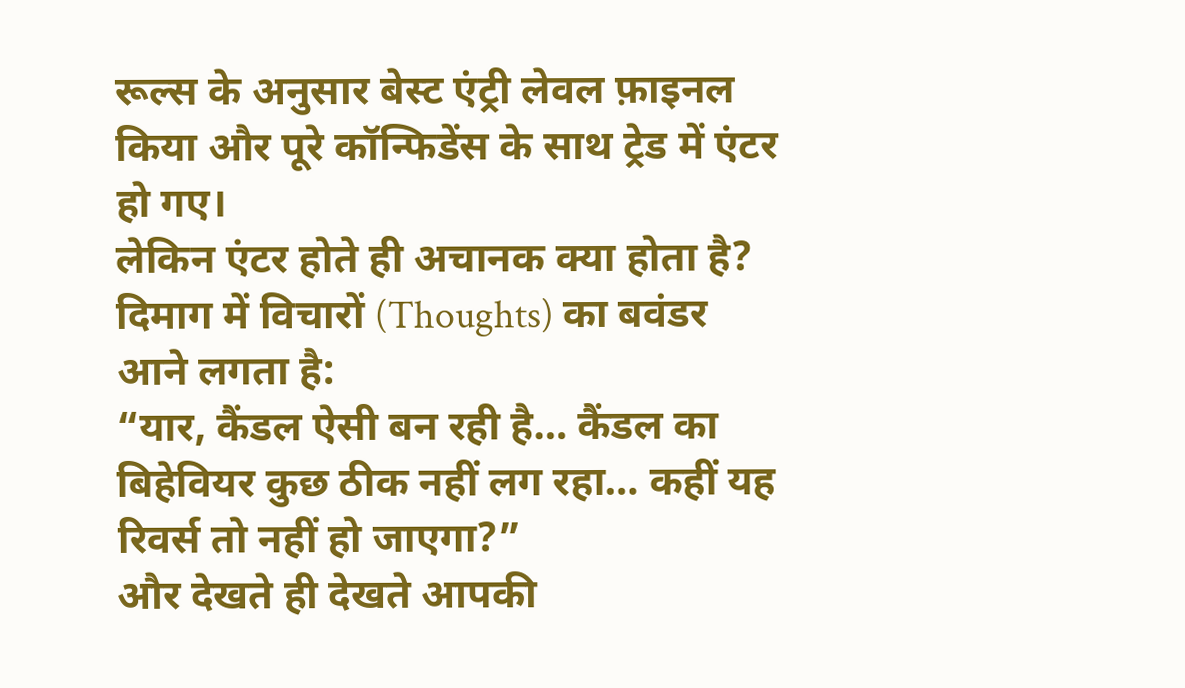रूल्स के अनुसार बेस्ट एंट्री लेवल फ़ाइनल किया और पूरे कॉन्फिडेंस के साथ ट्रेड में एंटर हो गए।
लेकिन एंटर होते ही अचानक क्या होता है?
दिमाग में विचारों (Thoughts) का बवंडर आने लगता है:
“यार, कैंडल ऐसी बन रही है… कैंडल का बिहेवियर कुछ ठीक नहीं लग रहा… कहीं यह रिवर्स तो नहीं हो जाएगा?”
और देखते ही देखते आपकी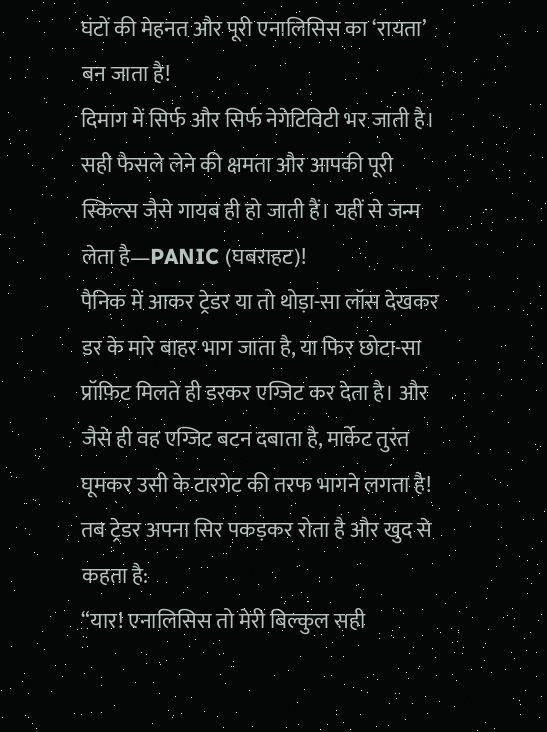घंटों की मेहनत और पूरी एनालिसिस का ‘रायता’ बन जाता है!
दिमाग में सिर्फ और सिर्फ नेगेटिविटी भर जाती है। सही फैसले लेने की क्षमता और आपकी पूरी स्किल्स जैसे गायब ही हो जाती हैं। यहीं से जन्म लेता है—PANIC (घबराहट)!
पैनिक में आकर ट्रेडर या तो थोड़ा-सा लॉस देखकर डर के मारे बाहर भाग जाता है, या फिर छोटा-सा प्रॉफ़िट मिलते ही डरकर एग्जिट कर देता है। और जैसे ही वह एग्जिट बटन दबाता है, मार्केट तुरंत घूमकर उसी के टारगेट की तरफ भागने लगता है!
तब ट्रेडर अपना सिर पकड़कर रोता है और खुद से कहता है:
“यार! एनालिसिस तो मेरी बिल्कुल सही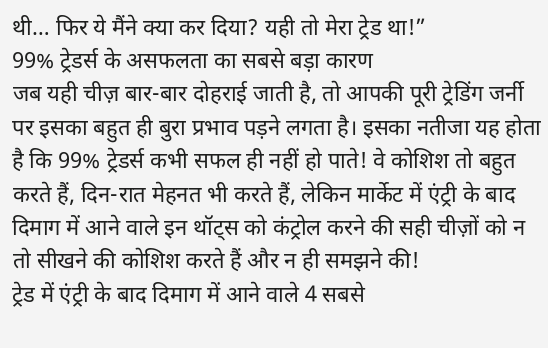थी… फिर ये मैंने क्या कर दिया? यही तो मेरा ट्रेड था!”
99% ट्रेडर्स के असफलता का सबसे बड़ा कारण
जब यही चीज़ बार-बार दोहराई जाती है, तो आपकी पूरी ट्रेडिंग जर्नी पर इसका बहुत ही बुरा प्रभाव पड़ने लगता है। इसका नतीजा यह होता है कि 99% ट्रेडर्स कभी सफल ही नहीं हो पाते! वे कोशिश तो बहुत करते हैं, दिन-रात मेहनत भी करते हैं, लेकिन मार्केट में एंट्री के बाद दिमाग में आने वाले इन थॉट्स को कंट्रोल करने की सही चीज़ों को न तो सीखने की कोशिश करते हैं और न ही समझने की!
ट्रेड में एंट्री के बाद दिमाग में आने वाले 4 सबसे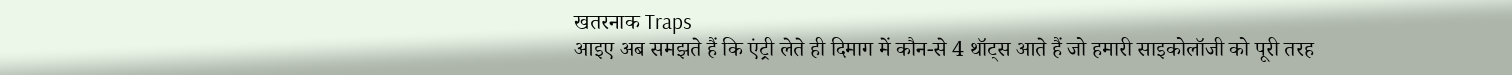खतरनाक Traps
आइए अब समझते हैं कि एंट्री लेते ही दिमाग में कौन-से 4 थॉट्स आते हैं जो हमारी साइकोलॉजी को पूरी तरह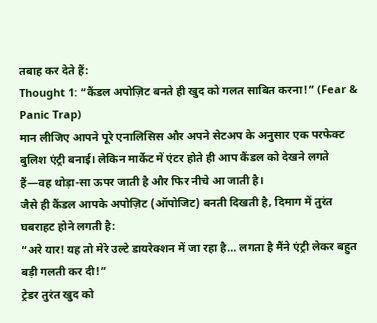तबाह कर देते हैं:
Thought 1: “कैंडल अपोज़िट बनते ही खुद को गलत साबित करना!” (Fear & Panic Trap)
मान लीजिए आपने पूरे एनालिसिस और अपने सेटअप के अनुसार एक परफेक्ट बुलिश एंट्री बनाई। लेकिन मार्केट में एंटर होते ही आप कैंडल को देखने लगते हैं—वह थोड़ा-सा ऊपर जाती है और फिर नीचे आ जाती है।
जैसे ही कैंडल आपके अपोज़िट (ऑपोजिट) बनती दिखती है, दिमाग में तुरंत घबराहट होने लगती है:
“अरे यार! यह तो मेरे उल्टे डायरेक्शन में जा रहा है… लगता है मैंने एंट्री लेकर बहुत बड़ी गलती कर दी!”
ट्रेडर तुरंत खुद को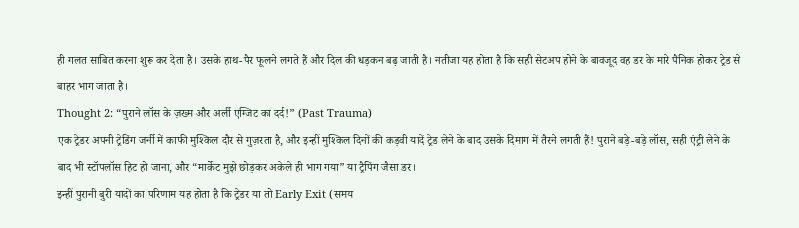ही गलत साबित करना शुरू कर देता है। उसके हाथ-पैर फूलने लगते हैं और दिल की धड़कन बढ़ जाती है। नतीजा यह होता है कि सही सेटअप होने के बावजूद वह डर के मारे पैनिक होकर ट्रेड से बाहर भाग जाता है।
Thought 2: “पुराने लॉस के ज़ख्म और अर्ली एग्जिट का दर्द!” (Past Trauma)
एक ट्रेडर अपनी ट्रेडिंग जर्नी में काफी मुश्किल दौर से गुज़रता है, और इन्हीं मुश्किल दिनों की कड़वी यादें ट्रेड लेने के बाद उसके दिमाग में तैरने लगती हैं! पुराने बड़े-बड़े लॉस, सही एंट्री लेने के बाद भी स्टॉपलॉस हिट हो जाना, और “मार्केट मुझे छोड़कर अकेले ही भाग गया” या ट्रैपिंग जैसा डर।
इन्हीं पुरानी बुरी यादों का परिणाम यह होता है कि ट्रेडर या तो Early Exit (समय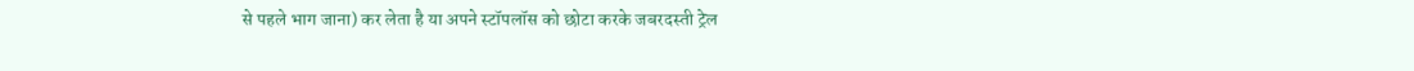से पहले भाग जाना) कर लेता है या अपने स्टॉपलॉस को छोटा करके जबरदस्ती ट्रेल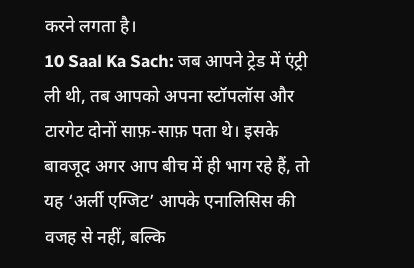करने लगता है।
10 Saal Ka Sach: जब आपने ट्रेड में एंट्री ली थी, तब आपको अपना स्टॉपलॉस और टारगेट दोनों साफ़-साफ़ पता थे। इसके बावजूद अगर आप बीच में ही भाग रहे हैं, तो यह ‘अर्ली एग्जिट’ आपके एनालिसिस की वजह से नहीं, बल्कि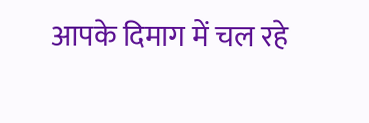आपके दिमाग में चल रहे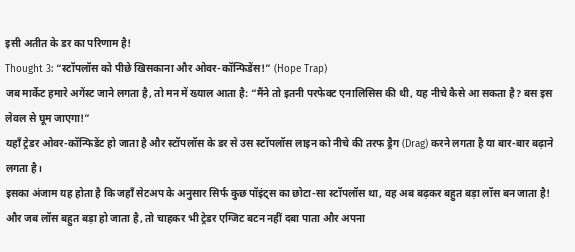इसी अतीत के डर का परिणाम है!
Thought 3: “स्टॉपलॉस को पीछे खिसकाना और ओवर-कॉन्फिडेंस!” (Hope Trap)
जब मार्केट हमारे अगेंस्ट जाने लगता है, तो मन में ख्याल आता है: “मैंने तो इतनी परफेक्ट एनालिसिस की थी, यह नीचे कैसे आ सकता है? बस इस लेवल से घूम जाएगा!”
यहाँ ट्रेडर ओवर-कॉन्फिडेंट हो जाता है और स्टॉपलॉस के डर से उस स्टॉपलॉस लाइन को नीचे की तरफ ड्रैग (Drag) करने लगता है या बार-बार बढ़ाने लगता है।
इसका अंजाम यह होता है कि जहाँ सेटअप के अनुसार सिर्फ कुछ पॉइंट्स का छोटा-सा स्टॉपलॉस था, वह अब बढ़कर बहुत बड़ा लॉस बन जाता है! और जब लॉस बहुत बड़ा हो जाता है, तो चाहकर भी ट्रेडर एग्जिट बटन नहीं दबा पाता और अपना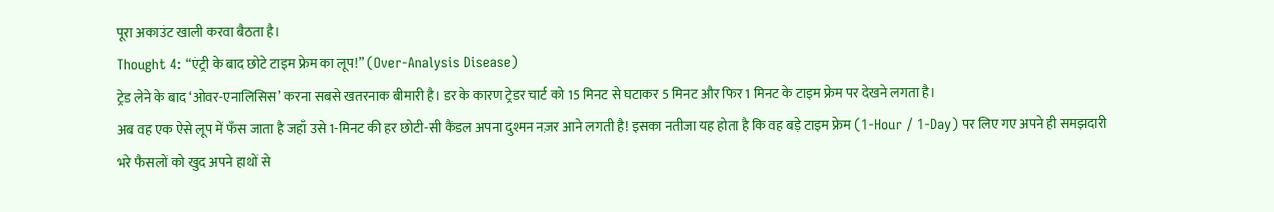पूरा अकाउंट खाली करवा बैठता है।
Thought 4: “एंट्री के बाद छोटे टाइम फ्रेम का लूप!” (Over-Analysis Disease)
ट्रेड लेने के बाद ‘ओवर-एनालिसिस’ करना सबसे खतरनाक बीमारी है। डर के कारण ट्रेडर चार्ट को 15 मिनट से घटाकर 5 मिनट और फिर 1 मिनट के टाइम फ्रेम पर देखने लगता है।
अब वह एक ऐसे लूप में फँस जाता है जहाँ उसे 1-मिनट की हर छोटी-सी कैंडल अपना दुश्मन नज़र आने लगती है! इसका नतीजा यह होता है कि वह बड़े टाइम फ्रेम (1-Hour / 1-Day) पर लिए गए अपने ही समझदारी भरे फैसलों को खुद अपने हाथों से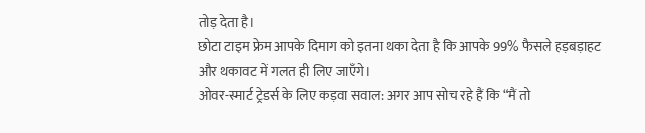तोड़ देता है।
छोटा टाइम फ्रेम आपके दिमाग को इतना थका देता है कि आपके 99% फैसले हड़बड़ाहट और थकावट में गलत ही लिए जाएँगे।
ओवर-स्मार्ट ट्रेडर्स के लिए कड़वा सवाल: अगर आप सोच रहे हैं कि “मैं तो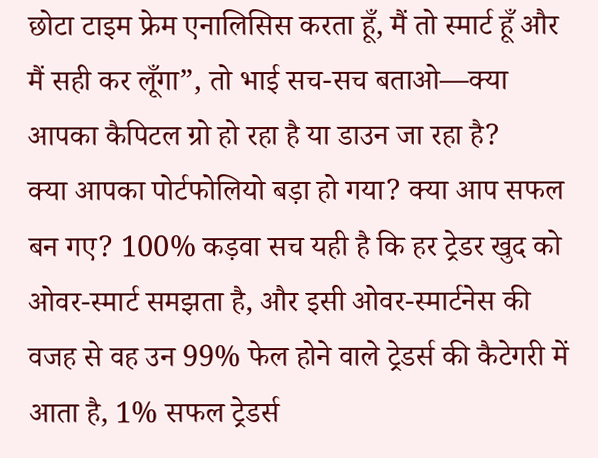छोटा टाइम फ्रेम एनालिसिस करता हूँ, मैं तो स्मार्ट हूँ और मैं सही कर लूँगा”, तो भाई सच-सच बताओ—क्या आपका कैपिटल ग्रो हो रहा है या डाउन जा रहा है?
क्या आपका पोर्टफोलियो बड़ा हो गया? क्या आप सफल बन गए? 100% कड़वा सच यही है कि हर ट्रेडर खुद को ओवर-स्मार्ट समझता है, और इसी ओवर-स्मार्टनेस की वजह से वह उन 99% फेल होने वाले ट्रेडर्स की कैटेगरी में आता है, 1% सफल ट्रेडर्स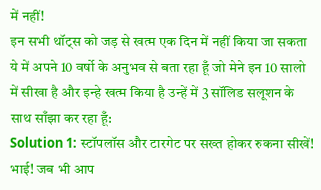में नहीं!
इन सभी थॉट्स को जड़ से खत्म एक दिन में नहीं किया जा सकता ये में अपने 10 वर्षो के अनुभव से बता रहा हूँ जो मेने इन 10 सालो में सीखा है और इन्हे खत्म किया है उन्हें में 3 सॉलिड सलूशन के साथ साँझा कर रहा हूँ:
Solution 1: स्टॉपलॉस और टारगेट पर सख्त होकर रुकना सीखें!
भाई! जब भी आप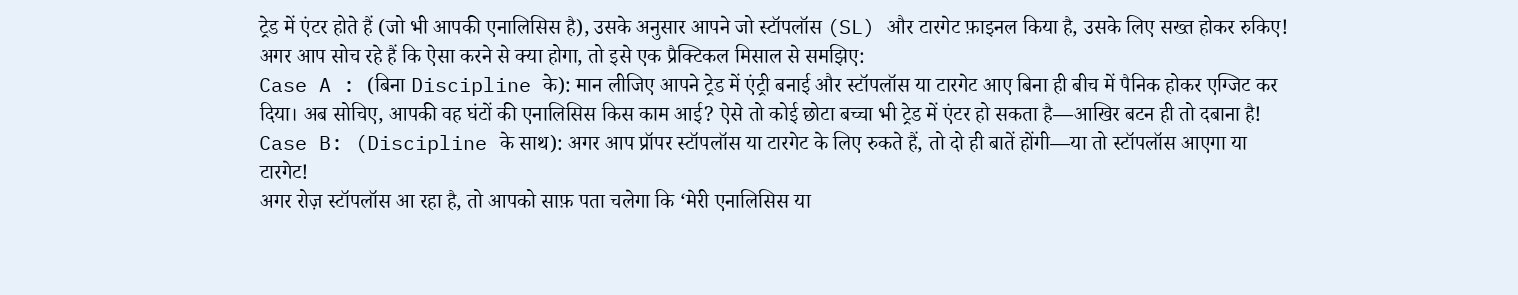ट्रेड में एंटर होते हैं (जो भी आपकी एनालिसिस है), उसके अनुसार आपने जो स्टॉपलॉस (SL) और टारगेट फ़ाइनल किया है, उसके लिए सख्त होकर रुकिए! अगर आप सोच रहे हैं कि ऐसा करने से क्या होगा, तो इसे एक प्रैक्टिकल मिसाल से समझिए:
Case A : (बिना Discipline के): मान लीजिए आपने ट्रेड में एंट्री बनाई और स्टॉपलॉस या टारगेट आए बिना ही बीच में पैनिक होकर एग्जिट कर दिया। अब सोचिए, आपकी वह घंटों की एनालिसिस किस काम आई? ऐसे तो कोई छोटा बच्चा भी ट्रेड में एंटर हो सकता है—आखिर बटन ही तो दबाना है!
Case B: (Discipline के साथ): अगर आप प्रॉपर स्टॉपलॉस या टारगेट के लिए रुकते हैं, तो दो ही बातें होंगी—या तो स्टॉपलॉस आएगा या टारगेट!
अगर रोज़ स्टॉपलॉस आ रहा है, तो आपको साफ़ पता चलेगा कि ‘मेरी एनालिसिस या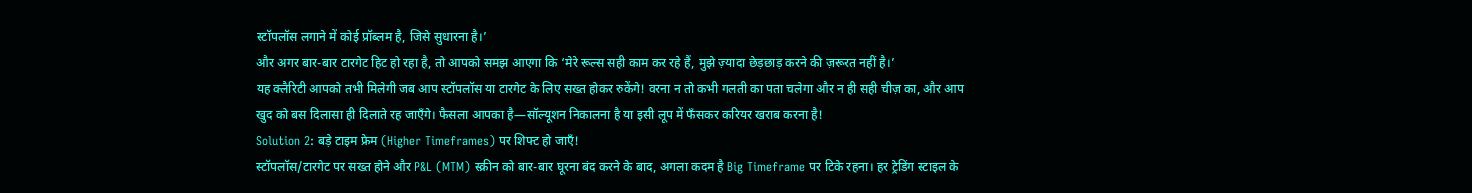स्टॉपलॉस लगाने में कोई प्रॉब्लम है, जिसे सुधारना है।’
और अगर बार-बार टारगेट हिट हो रहा है, तो आपको समझ आएगा कि ‘मेरे रूल्स सही काम कर रहे हैं, मुझे ज़्यादा छेड़छाड़ करने की ज़रूरत नहीं है।’
यह क्लैरिटी आपको तभी मिलेगी जब आप स्टॉपलॉस या टारगेट के लिए सख्त होकर रुकेंगे! वरना न तो कभी गलती का पता चलेगा और न ही सही चीज़ का, और आप खुद को बस दिलासा ही दिलाते रह जाएँगे। फैसला आपका है—सॉल्यूशन निकालना है या इसी लूप में फँसकर करियर खराब करना है!
Solution 2: बड़े टाइम फ्रेम (Higher Timeframes) पर शिफ्ट हो जाएँ!
स्टॉपलॉस/टारगेट पर सख्त होने और P&L (MTM) स्क्रीन को बार-बार घूरना बंद करने के बाद, अगला कदम है Big Timeframe पर टिके रहना। हर ट्रेडिंग स्टाइल के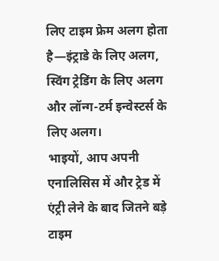लिए टाइम फ्रेम अलग होता है—इंट्राडे के लिए अलग, स्विंग ट्रेडिंग के लिए अलग और लॉन्ग-टर्म इन्वेस्टर्स के लिए अलग।
भाइयों, आप अपनी एनालिसिस में और ट्रेड में एंट्री लेने के बाद जितने बड़े टाइम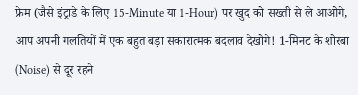फ्रेम (जैसे इंट्राडे के लिए 15-Minute या 1-Hour) पर खुद को सख्ती से ले आओगे, आप अपनी गलतियों में एक बहुत बड़ा सकारात्मक बदलाव देखोगे! 1-मिनट के शोरबा (Noise) से दूर रहने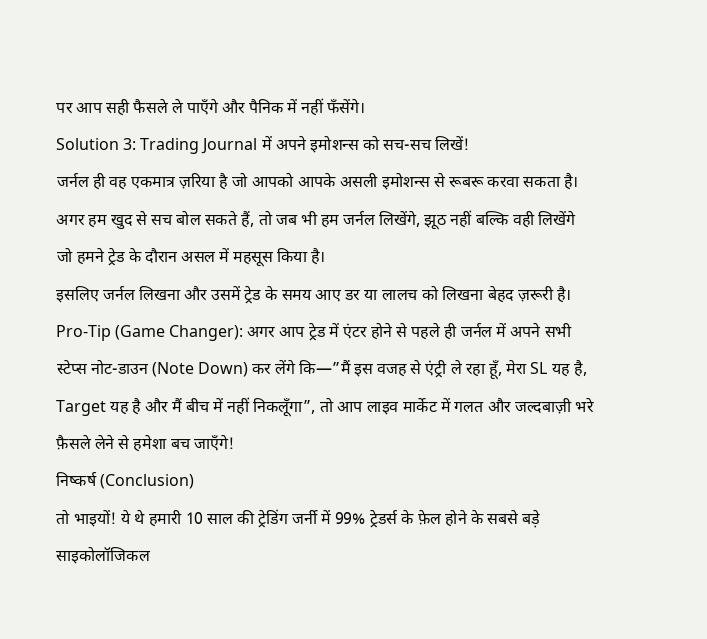पर आप सही फैसले ले पाएँगे और पैनिक में नहीं फँसेंगे।
Solution 3: Trading Journal में अपने इमोशन्स को सच-सच लिखें!
जर्नल ही वह एकमात्र ज़रिया है जो आपको आपके असली इमोशन्स से रूबरू करवा सकता है। अगर हम खुद से सच बोल सकते हैं, तो जब भी हम जर्नल लिखेंगे, झूठ नहीं बल्कि वही लिखेंगे जो हमने ट्रेड के दौरान असल में महसूस किया है।
इसलिए जर्नल लिखना और उसमें ट्रेड के समय आए डर या लालच को लिखना बेहद ज़रूरी है।
Pro-Tip (Game Changer): अगर आप ट्रेड में एंटर होने से पहले ही जर्नल में अपने सभी स्टेप्स नोट-डाउन (Note Down) कर लेंगे कि—”मैं इस वजह से एंट्री ले रहा हूँ, मेरा SL यह है, Target यह है और मैं बीच में नहीं निकलूँगा”, तो आप लाइव मार्केट में गलत और जल्दबाज़ी भरे फ़ैसले लेने से हमेशा बच जाएँगे!
निष्कर्ष (Conclusion)
तो भाइयों! ये थे हमारी 10 साल की ट्रेडिंग जर्नी में 99% ट्रेडर्स के फ़ेल होने के सबसे बड़े साइकोलॉजिकल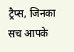ट्रैप्स, जिनका सच आपके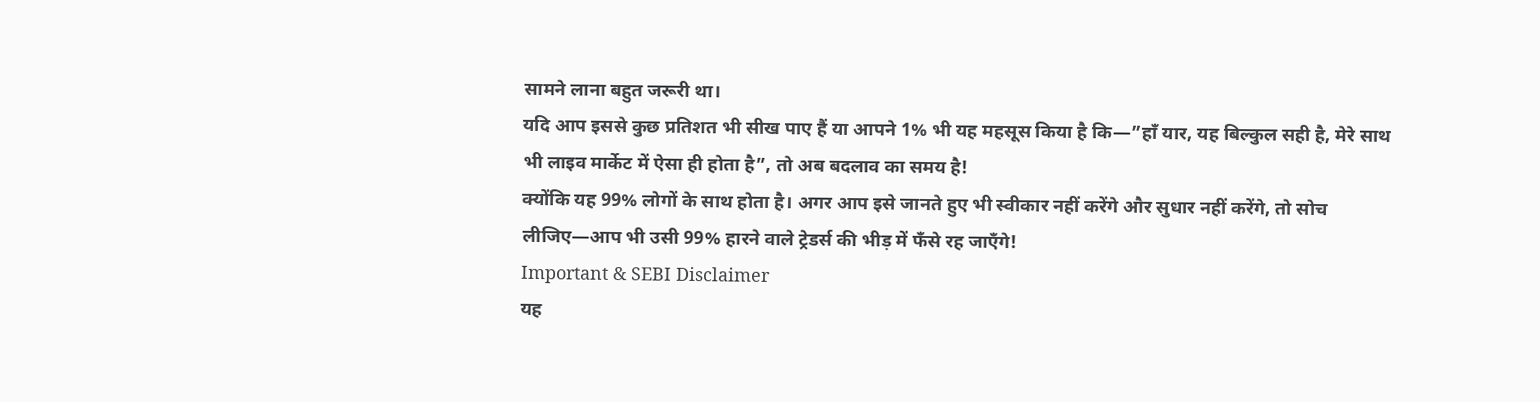सामने लाना बहुत जरूरी था।
यदि आप इससे कुछ प्रतिशत भी सीख पाए हैं या आपने 1% भी यह महसूस किया है कि—”हाँ यार, यह बिल्कुल सही है, मेरे साथ भी लाइव मार्केट में ऐसा ही होता है”, तो अब बदलाव का समय है!
क्योंकि यह 99% लोगों के साथ होता है। अगर आप इसे जानते हुए भी स्वीकार नहीं करेंगे और सुधार नहीं करेंगे, तो सोच लीजिए—आप भी उसी 99% हारने वाले ट्रेडर्स की भीड़ में फँसे रह जाएँगे!
Important & SEBI Disclaimer
यह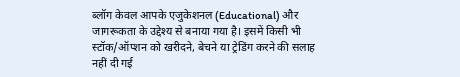ब्लॉग केवल आपके एजुकेशनल (Educational) और जागरूकता के उद्देश्य से बनाया गया है। इसमें किसी भी स्टॉक/ऑप्शन को खरीदने, बेचने या ट्रेडिंग करने की सलाह नहीं दी गई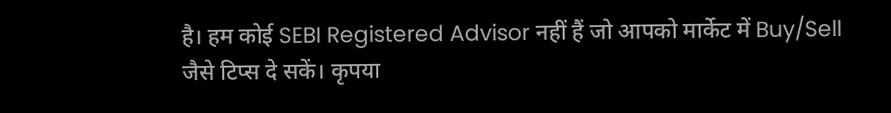है। हम कोई SEBI Registered Advisor नहीं हैं जो आपको मार्केट में Buy/Sell जैसे टिप्स दे सकें। कृपया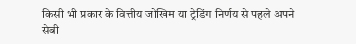किसी भी प्रकार के वित्तीय जोखिम या ट्रेडिंग निर्णय से पहले अपने सेबी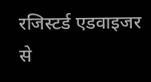रजिस्टर्ड एडवाइजर से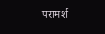परामर्श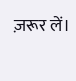ज़रूर लें।